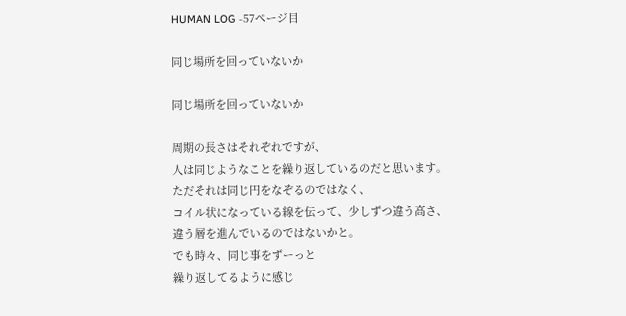HUMAN LOG -57ページ目

同じ場所を回っていないか

同じ場所を回っていないか

周期の長さはそれぞれですが、
人は同じようなことを繰り返しているのだと思います。
ただそれは同じ円をなぞるのではなく、
コイル状になっている線を伝って、少しずつ違う高さ、
違う層を進んでいるのではないかと。
でも時々、同じ事をずーっと
繰り返してるように感じ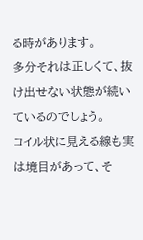る時があります。
多分それは正しくて、抜け出せない状態が続いているのでしょう。
コイル状に見える線も実は境目があって、そ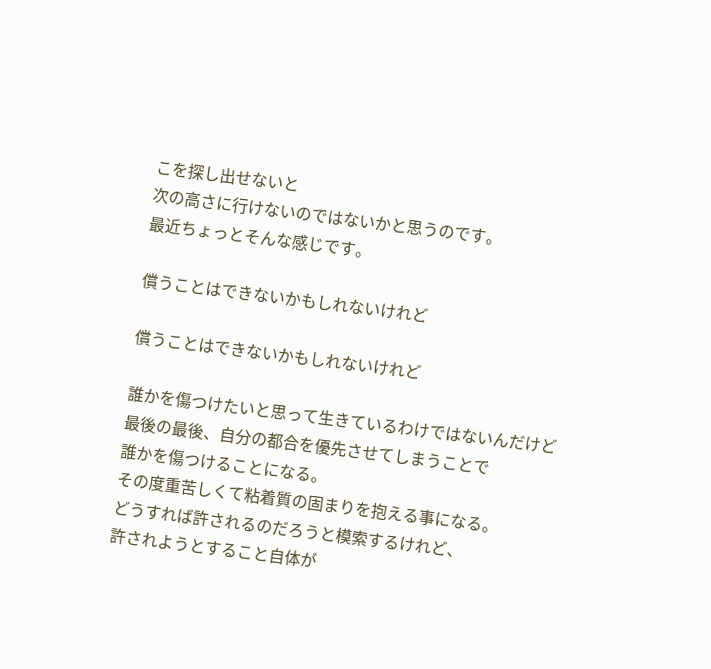こを探し出せないと
次の高さに行けないのではないかと思うのです。
最近ちょっとそんな感じです。

償うことはできないかもしれないけれど

償うことはできないかもしれないけれど

誰かを傷つけたいと思って生きているわけではないんだけど
最後の最後、自分の都合を優先させてしまうことで
誰かを傷つけることになる。
その度重苦しくて粘着質の固まりを抱える事になる。
どうすれば許されるのだろうと模索するけれど、
許されようとすること自体が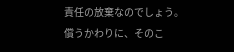責任の放棄なのでしょう。
償うかわりに、そのこ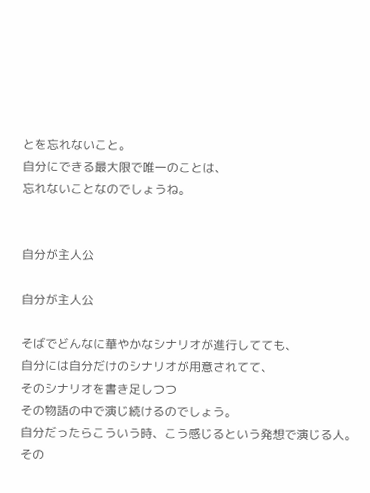とを忘れないこと。
自分にできる最大限で唯一のことは、
忘れないことなのでしょうね。


自分が主人公

自分が主人公

そばでどんなに華やかなシナリオが進行してても、
自分には自分だけのシナリオが用意されてて、
そのシナリオを書き足しつつ
その物語の中で演じ続けるのでしょう。
自分だったらこういう時、こう感じるという発想で演じる人。
その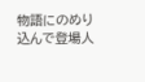物語にのめり込んで登場人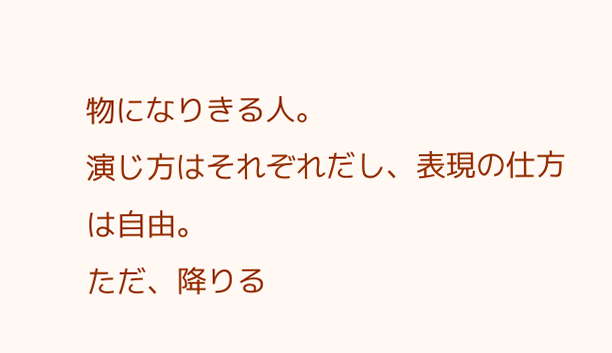物になりきる人。
演じ方はそれぞれだし、表現の仕方は自由。
ただ、降りる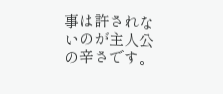事は許されないのが主人公の辛さです。